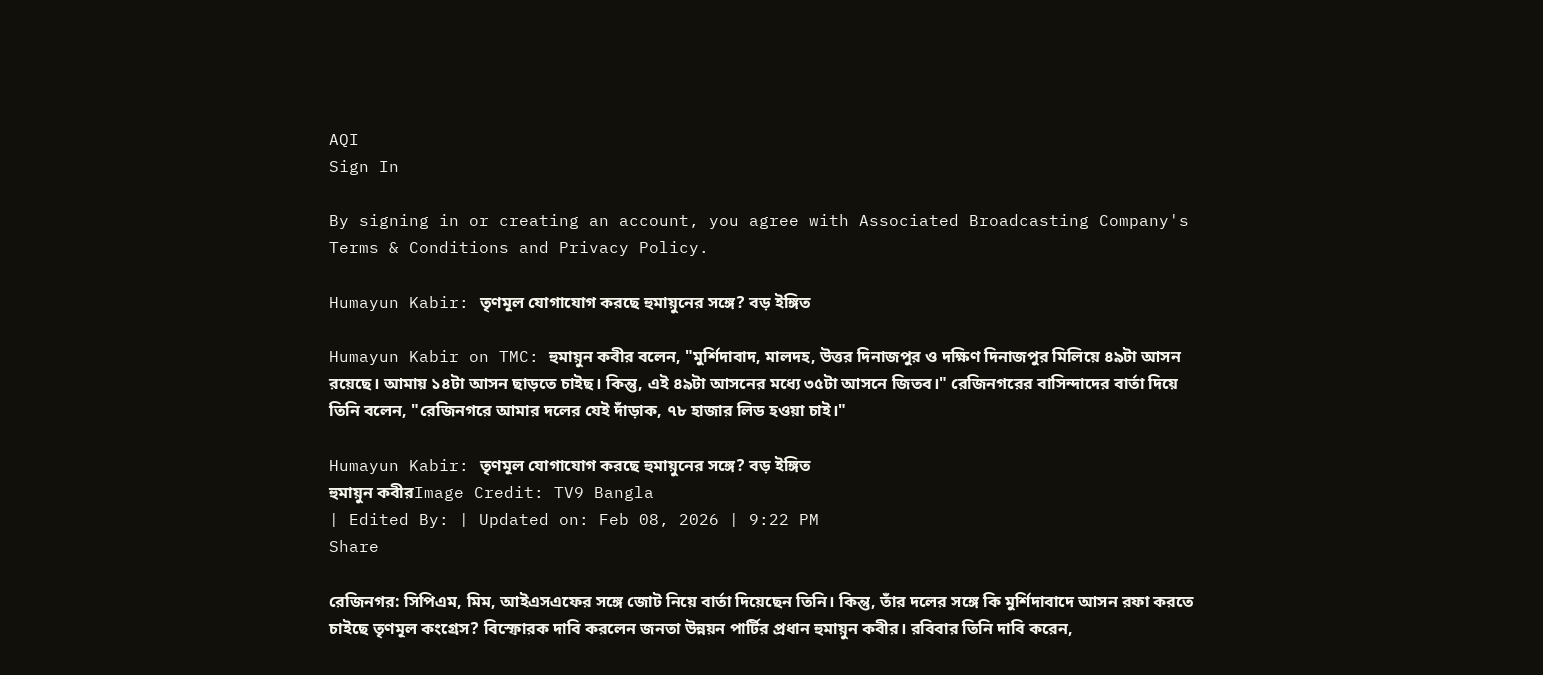AQI
Sign In

By signing in or creating an account, you agree with Associated Broadcasting Company's Terms & Conditions and Privacy Policy.

Humayun Kabir: তৃণমূল যোগাযোগ করছে হুমায়ুনের সঙ্গে? বড় ইঙ্গিত

Humayun Kabir on TMC: হুমায়ুন কবীর বলেন, "মুর্শিদাবাদ, মালদহ, উত্তর দিনাজপুর ও দক্ষিণ দিনাজপুর মিলিয়ে ৪৯টা আসন রয়েছে। আমায় ১৪টা আসন ছাড়তে চাইছ। কিন্তু, এই ৪৯টা আসনের মধ্যে ৩৫টা আসনে জিতব।" রেজিনগরের বাসিন্দাদের বার্তা দিয়ে তিনি বলেন, "রেজিনগরে আমার দলের যেই দাঁড়াক, ৭৮ হাজার লিড হওয়া চাই।"

Humayun Kabir: তৃণমূল যোগাযোগ করছে হুমায়ুনের সঙ্গে? বড় ইঙ্গিত
হুমায়ুন কবীরImage Credit: TV9 Bangla
| Edited By: | Updated on: Feb 08, 2026 | 9:22 PM
Share

রেজিনগর: সিপিএম, মিম, আইএসএফের সঙ্গে জোট নিয়ে বার্তা দিয়েছেন তিনি। কিন্তু, তাঁর দলের সঙ্গে কি মুর্শিদাবাদে আসন রফা করতে চাইছে তৃণমূল কংগ্রেস? বিস্ফোরক দাবি করলেন জনতা উন্নয়ন পার্টির প্রধান হুমায়ুন কবীর। রবিবার তিনি দাবি করেন,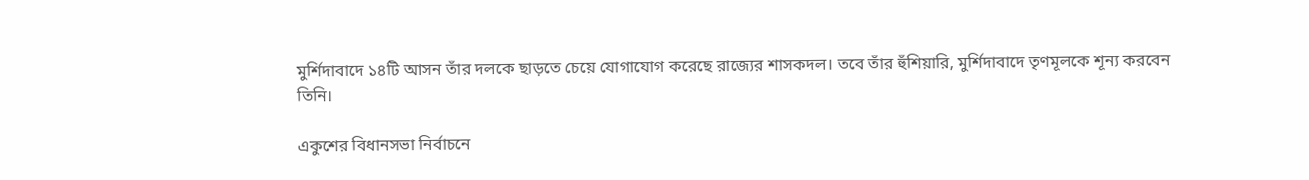মুর্শিদাবাদে ১৪টি আসন তাঁর দলকে ছাড়তে চেয়ে যোগাযোগ করেছে রাজ্যের শাসকদল। তবে তাঁর হুঁশিয়ারি, মুর্শিদাবাদে তৃণমূলকে শূন্য করবেন তিনি।

একুশের বিধানসভা নির্বাচনে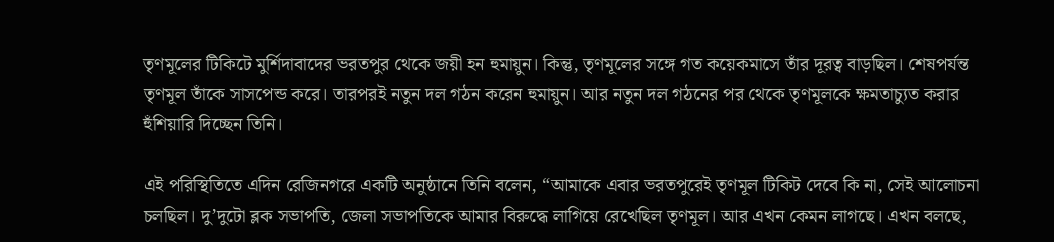তৃণমূলের টিকিটে মুর্শিদাবাদের ভরতপুর থেকে জয়ী হন হুমায়ুন। কিন্তু, তৃণমূলের সঙ্গে গত কয়েকমাসে তাঁর দূরত্ব বাড়ছিল। শেষপর্যন্ত তৃণমূল তাঁকে সাসপেন্ড করে। তারপরই নতুন দল গঠন করেন হুমায়ুন। আর নতুন দল গঠনের পর থেকে তৃণমূলকে ক্ষমতাচ্যুত করার হুঁশিয়ারি দিচ্ছেন তিনি।

এই পরিস্থিতিতে এদিন রেজিনগরে একটি অনুষ্ঠানে তিনি বলেন, “আমাকে এবার ভরতপুরেই তৃণমূল টিকিট দেবে কি না, সেই আলোচনা চলছিল। দু’দুটো ব্লক সভাপতি, জেলা সভাপতিকে আমার বিরুদ্ধে লাগিয়ে রেখেছিল তৃণমূল। আর এখন কেমন লাগছে। এখন বলছে,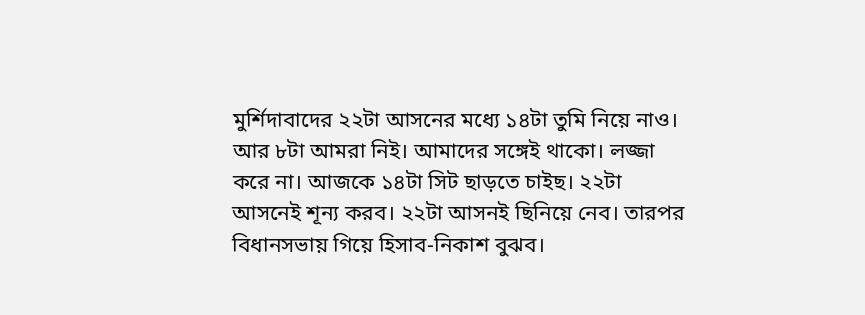মুর্শিদাবাদের ২২টা আসনের মধ্যে ১৪টা তুমি নিয়ে নাও। আর ৮টা আমরা নিই। আমাদের সঙ্গেই থাকো। লজ্জা করে না। আজকে ১৪টা সিট ছাড়তে চাইছ। ২২টা আসনেই শূন্য করব। ২২টা আসনই ছিনিয়ে নেব। তারপর বিধানসভায় গিয়ে হিসাব-নিকাশ বুঝব।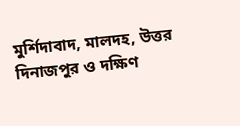মুর্শিদাবাদ, মালদহ, উত্তর দিনাজপুর ও দক্ষিণ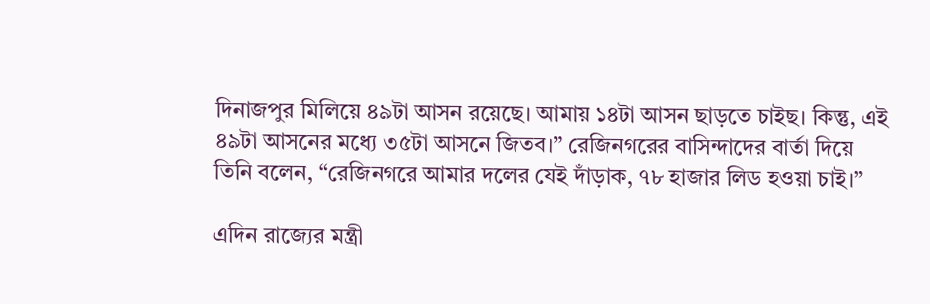দিনাজপুর মিলিয়ে ৪৯টা আসন রয়েছে। আমায় ১৪টা আসন ছাড়তে চাইছ। কিন্তু, এই ৪৯টা আসনের মধ্যে ৩৫টা আসনে জিতব।” রেজিনগরের বাসিন্দাদের বার্তা দিয়ে তিনি বলেন, “রেজিনগরে আমার দলের যেই দাঁড়াক, ৭৮ হাজার লিড হওয়া চাই।”

এদিন রাজ্যের মন্ত্রী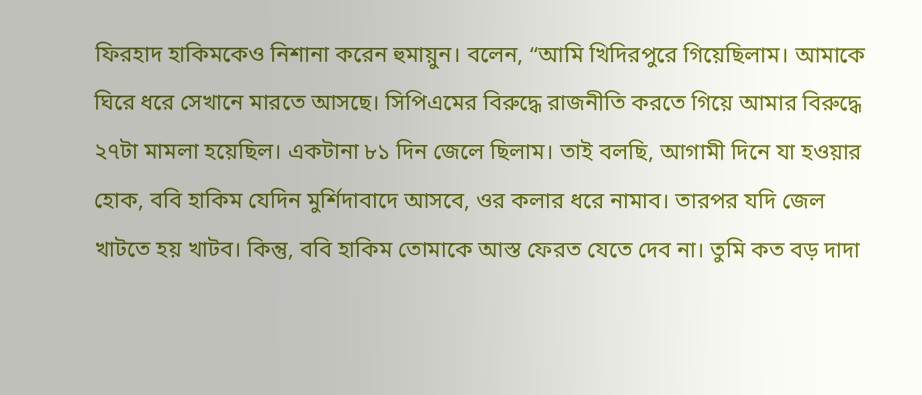ফিরহাদ হাকিমকেও নিশানা করেন হুমায়ুন। বলেন, “আমি খিদিরপুরে গিয়েছিলাম। আমাকে ঘিরে ধরে সেখানে মারতে আসছে। সিপিএমের বিরুদ্ধে রাজনীতি করতে গিয়ে আমার বিরুদ্ধে ২৭টা মামলা হয়েছিল। একটানা ৮১ দিন জেলে ছিলাম। তাই বলছি, আগামী দিনে যা হওয়ার হোক, ববি হাকিম যেদিন মুর্শিদাবাদে আসবে, ওর কলার ধরে নামাব। তারপর যদি জেল খাটতে হয় খাটব। কিন্তু, ববি হাকিম তোমাকে আস্ত ফেরত যেতে দেব না। তুমি কত বড় দাদা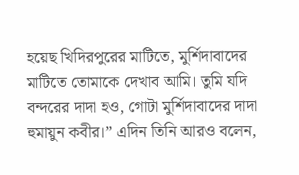হয়েছ খিদিরপুরের মাটিতে, মুর্শিদাবাদের মাটিতে তোমাকে দেখাব আমি। তুমি যদি বন্দরের দাদা হও, গোটা মুর্শিদাবাদের দাদা হুমায়ুন কবীর।” এদিন তিনি আরও বলেন,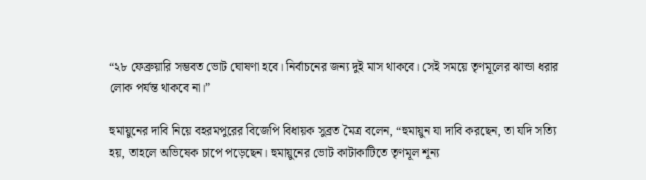“২৮ ফেব্রুয়ারি সম্ভবত ভোট ঘোষণা হবে। নির্বাচনের জন্য দুই মাস থাকবে। সেই সময়ে তৃণমূলের ঝান্ডা ধরার লোক পর্যন্ত থাকবে না।”

হুমায়ুনের দাবি নিয়ে বহরমপুরের বিজেপি বিধায়ক সুব্রত মৈত্র বলেন, “হুমায়ুন যা দাবি করছেন, তা যদি সত্যি হয়, তাহলে অভিষেক চাপে পড়েছেন। হুমায়ুনের ভোট কাটাকাটিতে তৃণমূল শূন্য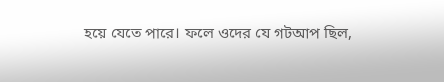হয়ে যেতে পারে। ফলে ওদের যে গটআপ ছিল,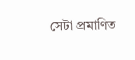সেটা প্রমাণিত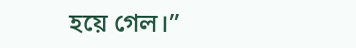হয়ে গেল।”